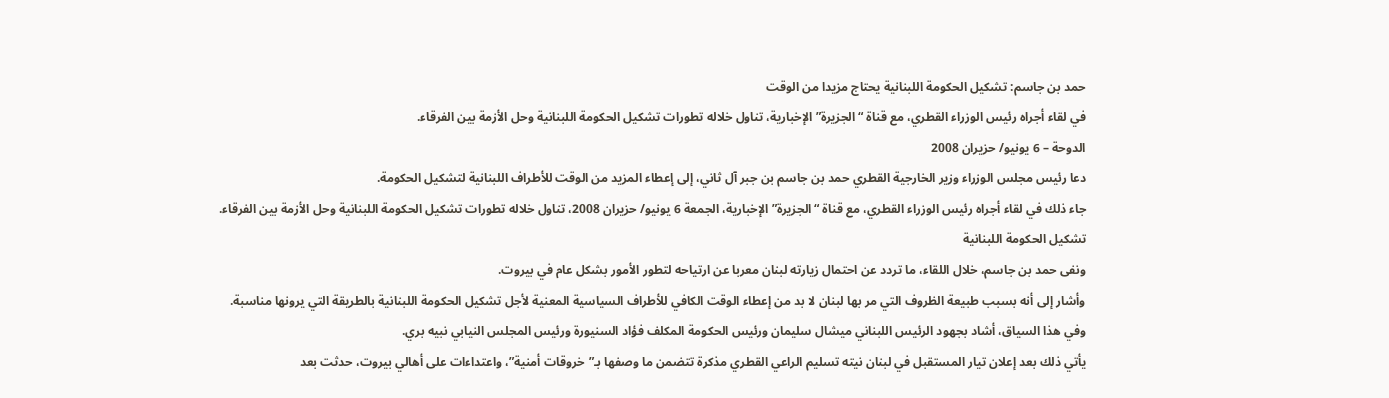حمد بن جاسم: تشكيل الحكومة اللبنانية يحتاج مزيدا من الوقت
في لقاء أجراه رئيس الوزراء القطري، مع قناة “الجزيرة” الإخبارية، تناول خلاله تطورات تشكيل الحكومة اللبنانية وحل الأزمة بين الفرقاء.
الدوحة – 6 يونيو/ حزيران 2008
دعا رئيس مجلس الوزراء وزير الخارجية القطري حمد بن جاسم بن جبر آل ثاني، إلى إعطاء المزيد من الوقت للأطراف اللبنانية لتشكيل الحكومة.
جاء ذلك في لقاء أجراه رئيس الوزراء القطري، مع قناة “الجزيرة” الإخبارية، الجمعة 6 يونيو/ حزيران 2008، تناول خلاله تطورات تشكيل الحكومة اللبنانية وحل الأزمة بين الفرقاء.
تشكيل الحكومة اللبنانية
ونفى حمد بن جاسم، خلال اللقاء، ما تردد عن احتمال زيارته لبنان معربا عن ارتياحه لتطور الأمور بشكل عام في بيروت.
وأشار إلى أنه بسبب طبيعة الظروف التي مر بها لبنان لا بد من إعطاء الوقت الكافي للأطراف السياسية المعنية لأجل تشكيل الحكومة اللبنانية بالطريقة التي يرونها مناسبة.
وفي هذا السياق، أشاد بجهود الرئيس اللبناني ميشال سليمان ورئيس الحكومة المكلف فؤاد السنيورة ورئيس المجلس النيابي نبيه بري.
يأتي ذلك بعد إعلان تيار المستقبل في لبنان نيته تسليم الراعي القطري مذكرة تتضمن ما وصفها بـ”خروقات أمنية”، واعتداءات على أهالي بيروت، حدثت بعد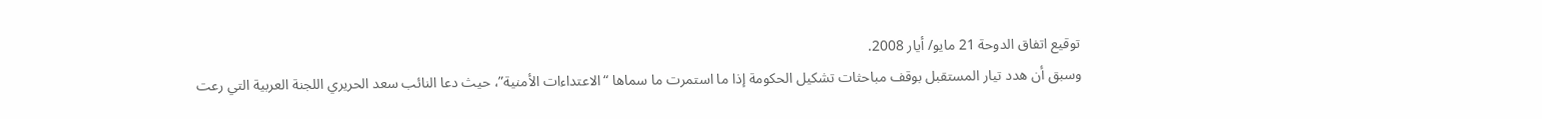توقيع اتفاق الدوحة 21 مايو/ أيار 2008.
وسبق أن هدد تيار المستقبل بوقف مباحثات تشكيل الحكومة إذا ما استمرت ما سماها “الاعتداءات الأمنية”، حيث دعا النائب سعد الحريري اللجنة العربية التي رعت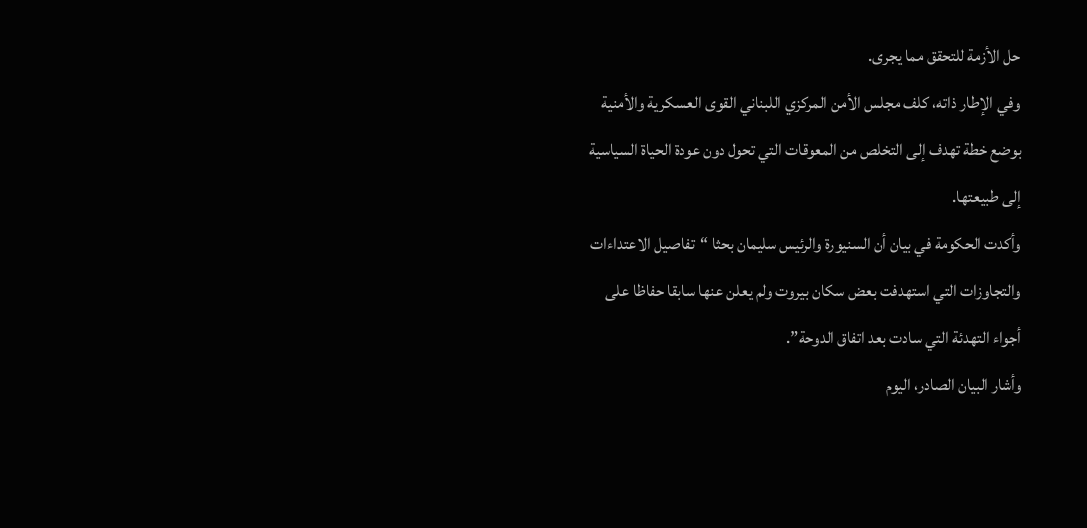حل الأزمة للتحقق مما يجرى.
وفي الإطار ذاته، كلف مجلس الأمن المركزي اللبناني القوى العسكرية والأمنية بوضع خطة تهدف إلى التخلص من المعوقات التي تحول دون عودة الحياة السياسية إلى طبيعتها.
وأكدت الحكومة في بيان أن السنيورة والرئيس سليمان بحثا “تفاصيل الاعتداءات والتجاوزات التي استهدفت بعض سكان بيروت ولم يعلن عنها سابقا حفاظا على أجواء التهدئة التي سادت بعد اتفاق الدوحة”.
وأشار البيان الصادر، اليوم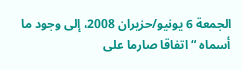الجمعة 6 يونيو/حزيران 2008، إلى وجود ما أسماه “اتفاقا صارما على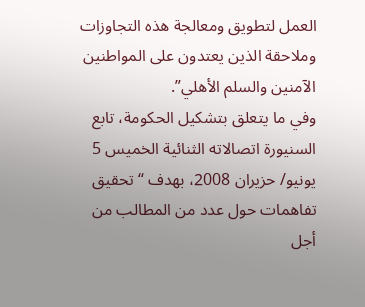العمل لتطويق ومعالجة هذه التجاوزات وملاحقة الذين يعتدون على المواطنين الآمنين والسلم الأهلي”.
وفي ما يتعلق بتشكيل الحكومة، تابع السنيورة اتصالاته الثنائية الخميس 5 يونيو/ حزيران 2008، بهدف “تحقيق تفاهمات حول عدد من المطالب من أجل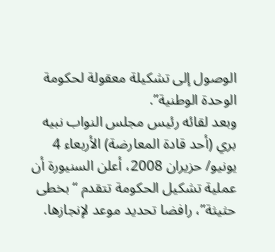الوصول إلى تشكيلة معقولة لحكومة الوحدة الوطنية”.
وبعد لقائه رئيس مجلس النواب نبيه بري (أحد قادة المعارضة) الأربعاء 4 يونيو/ حزيران 2008، أعلن السنيورة أن عملية تشكيل الحكومة تتقدم “بخطى حثيثة”، رافضا تحديد موعد لإنجازها.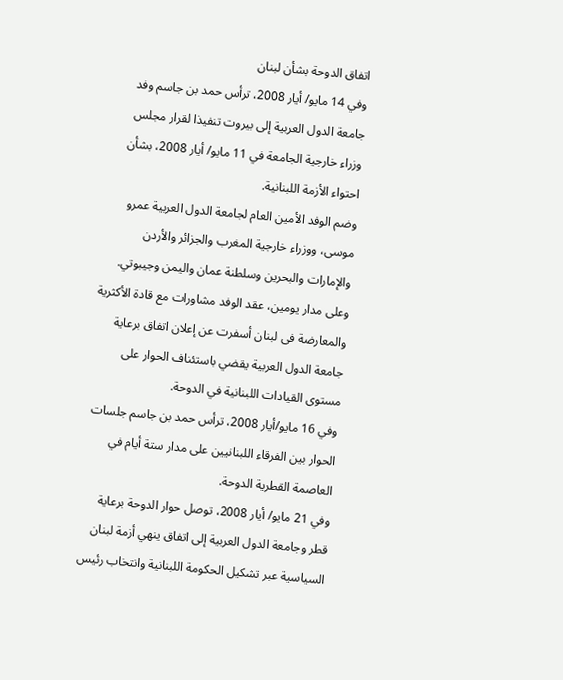اتفاق الدوحة بشأن لبنان
وفي 14 مايو/ أيار 2008، ترأس حمد بن جاسم وفد جامعة الدول العربية إلى بيروت تنفيذا لقرار مجلس وزراء خارجية الجامعة في 11 مايو/ أيار 2008، بشأن احتواء الأزمة اللبنانية.
وضم الوفد الأمين العام لجامعة الدول العربية عمرو موسى، ووزراء خارجية المغرب والجزائر والأردن والإمارات والبحرين وسلطنة عمان واليمن وجيبوتي.
وعلى مدار يومين، عقد الوفد مشاورات مع قادة الأكثرية والمعارضة فى لبنان أسفرت عن إعلان اتفاق برعاية جامعة الدول العربية يقضي باستئناف الحوار على مستوى القيادات اللبنانية في الدوحة.
وفي 16 مايو/أيار 2008، ترأس حمد بن جاسم جلسات الحوار بين الفرقاء اللبنانيين على مدار ستة أيام في العاصمة القطرية الدوحة.
وفي 21 مايو/ أيار 2008، توصل حوار الدوحة برعاية قطر وجامعة الدول العربية إلى اتفاق ينهي أزمة لبنان السياسية عبر تشكيل الحكومة اللبنانية وانتخاب رئيس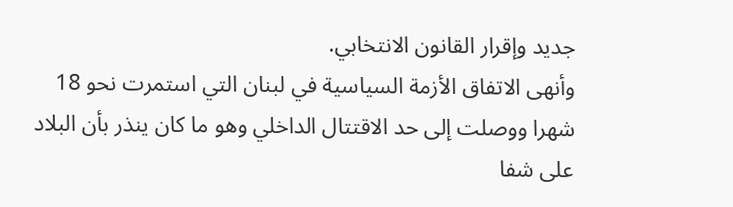جديد وإقرار القانون الانتخابي.
وأنهى الاتفاق الأزمة السياسية في لبنان التي استمرت نحو 18 شهرا ووصلت إلى حد الاقتتال الداخلي وهو ما كان ينذر بأن البلاد على شفا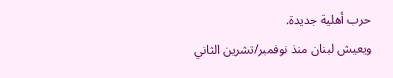حرب أهلية جديدة.
ويعيش لبنان منذ نوفمبر/تشرين الثاني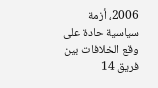2006، أزمة سياسية حادة على وقع الخلافات بين فريق 14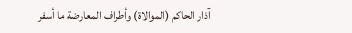آذار الحاكم (الموالاة) وأطراف المعارضة ما أسفر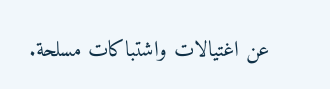عن اغتيالات واشتباكات مسلحة.